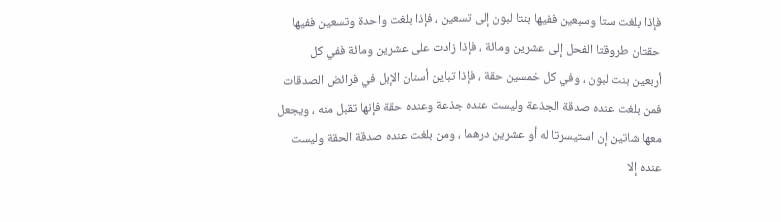فإذا بلغت ستا وسبعين ففيها بنتا لبون إلى تسعين ، فإذا بلغت واحدة وتسعين ففيها
حقتان طروقتا الفحل إلى عشرين ومائة ، فإذا زادت على عشرين ومائة ففي كل
أربعين بنت لبون ، وفي كل خمسين حقة ، فإذا تباين أسنان الإبل في فرائض الصدقات
فمن بلغت عنده صدقة الجذعة وليست عنده جذعة وعنده حقة فإنها تقبل منه ، ويجعل
معها شاتين إن استيسرتا له أو عشرين درهما ، ومن بلغت عنده صدقة الحقة وليست
عنده إلا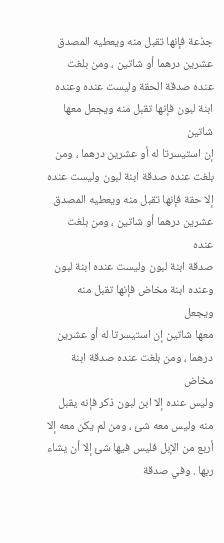جذعة فإنها تقبل منه ويعطيه المصدق عشرين درهما أو شاتين ، ومن بلغت
عنده صدقة الحقة وليست عنده وعنده ابنة لبون فإنها تقبل منه ويجعل معها شاتين
إن استيسرتا له أو عشرين درهما ، ومن بلغت عنده صدقة ابنة لبون وليست عنده
إلا حقة فإنها تقبل منه ويعطيه المصدق عشرين درهما أو شاتين ، ومن بلغت عنده
صدقة ابنة لبون وليست عنده ابنة لبون وعنده ابنة مخاض فإنها تقبل منه ويجعل
معها شاتين إن استيسرتا له أو عشرين درهما ، ومن بلغت عنده صدقة ابنة مخاض
وليس عنده إلا ابن لبون ذكر فإنه يقبل منه وليس معه شئ ، ومن لم يكن معه إلا
أربع من الإبل فليس فيها شئ إلا أن يشاء ربها . وفي صدقة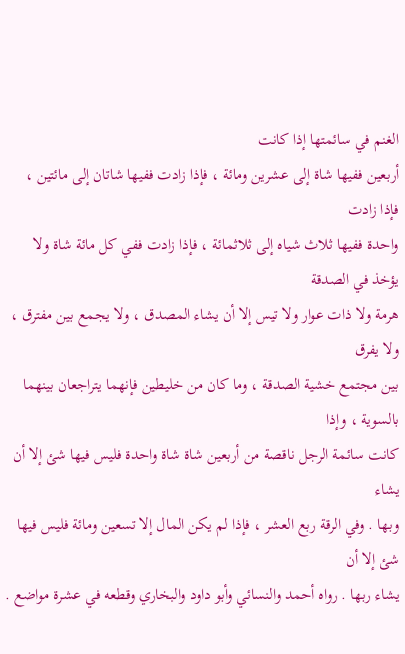الغنم في سائمتها إذا كانت
أربعين ففيها شاة إلى عشرين ومائة ، فإذا زادت ففيها شاتان إلى مائتين ، فإذا زادت
واحدة ففيها ثلاث شياه إلى ثلاثمائة ، فإذا زادت ففي كل مائة شاة ولا يؤخذ في الصدقة
هرمة ولا ذات عوار ولا تيس إلا أن يشاء المصدق ، ولا يجمع بين مفترق ، ولا يفرق
بين مجتمع خشية الصدقة ، وما كان من خليطين فإنهما يتراجعان بينهما بالسوية ، وإذا
كانت سائمة الرجل ناقصة من أربعين شاة شاة واحدة فليس فيها شئ إلا أن يشاء
وبها . وفي الرقة ربع العشر ، فإذا لم يكن المال إلا تسعين ومائة فليس فيها شئ إلا أن
يشاء ربها . رواه أحمد والنسائي وأبو داود والبخاري وقطعه في عشرة مواضع .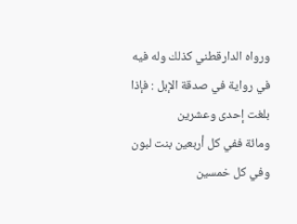ورواه الدارقطني كذلك وله فيه في رواية في صدقة الإبل : فإذا بلغت إحدى وعشرين
ومائة ففي كل أربعين بنت لبون وفي كل خمسين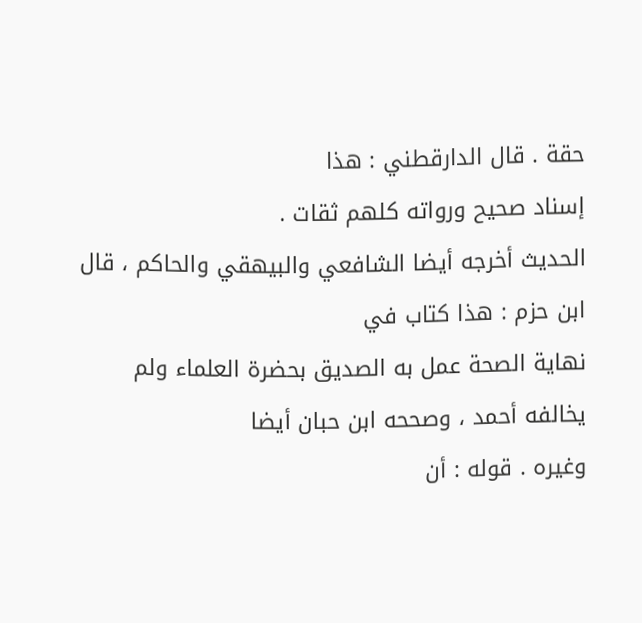حقة . قال الدارقطني : هذا
إسناد صحيح ورواته كلهم ثقات .
الحديث أخرجه أيضا الشافعي والبيهقي والحاكم ، قال ابن حزم : هذا كتاب في
نهاية الصحة عمل به الصديق بحضرة العلماء ولم يخالفه أحمد ، وصححه ابن حبان أيضا
وغيره . قوله : أن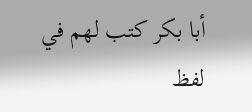أبا بكر كتب لهم في لفظ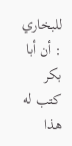للبخاري : أن أبا بكر كتب له هذا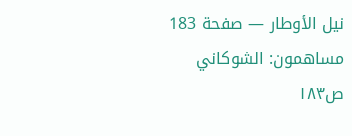نيل الأوطار — صفحة 183
مساهمون: الشوكاني
ص١٨٣